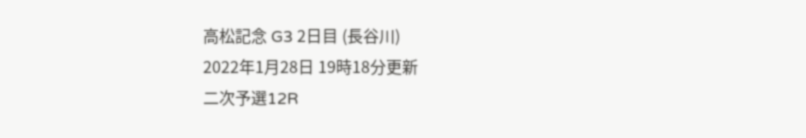高松記念 G3 2日目 (長谷川)
2022年1月28日 19時18分更新
二次予選12R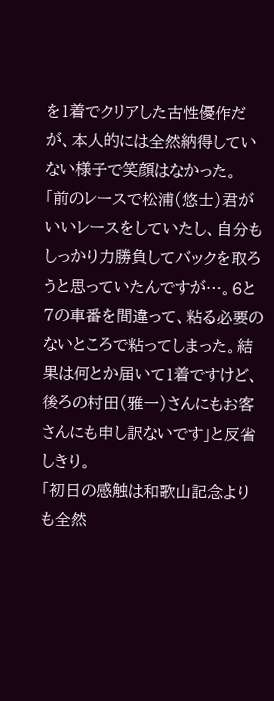を1着でクリアした古性優作だが、本人的には全然納得していない様子で笑顔はなかった。
「前のレースで松浦(悠士)君がいいレースをしていたし、自分もしっかり力勝負してバックを取ろうと思っていたんですが…。6と7の車番を間違って、粘る必要のないところで粘ってしまった。結果は何とか届いて1着ですけど、後ろの村田(雅一)さんにもお客さんにも申し訳ないです」と反省しきり。
「初日の感触は和歌山記念よりも全然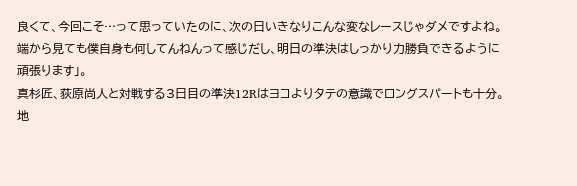良くて、今回こそ…って思っていたのに、次の日いきなりこんな変なレースじゃダメですよね。端から見ても僕自身も何してんねんって感じだし、明日の準決はしっかり力勝負できるように頑張ります」。
真杉匠、荻原尚人と対戦する3日目の準決12Rはヨコよりタテの意識でロングスパートも十分。地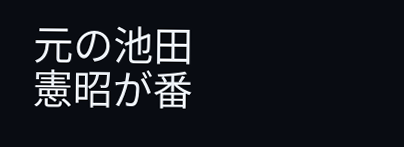元の池田憲昭が番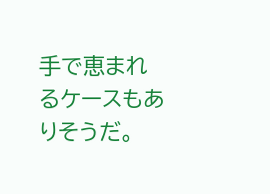手で恵まれるケースもありそうだ。